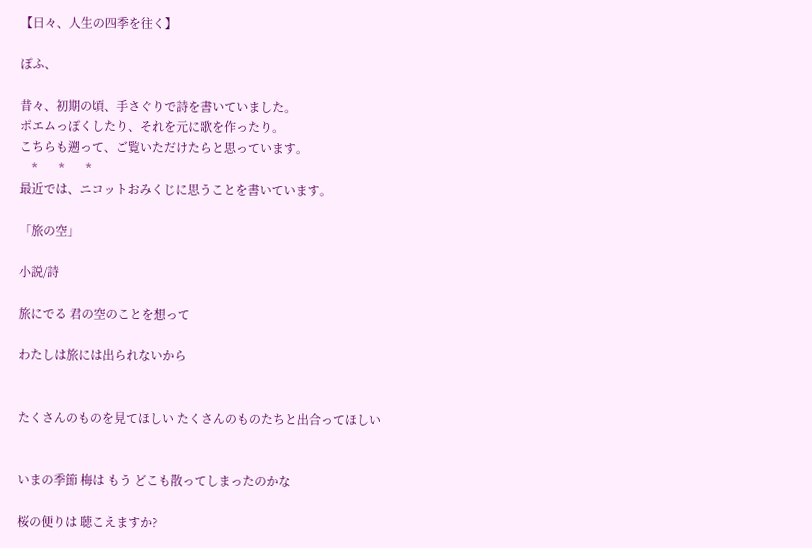【日々、人生の四季を往く】

ぽふ、

昔々、初期の頃、手さぐりで詩を書いていました。
ポエムっぽくしたり、それを元に歌を作ったり。
こちらも遡って、ご覧いただけたらと思っています。
    *       *       *
最近では、ニコットおみくじに思うことを書いています。

「旅の空」

小説/詩

旅にでる 君の空のことを想って

わたしは旅には出られないから


たくさんのものを見てほしい たくさんのものたちと出合ってほしい


いまの季節 梅は もう どこも散ってしまったのかな

桜の便りは 聴こえますか?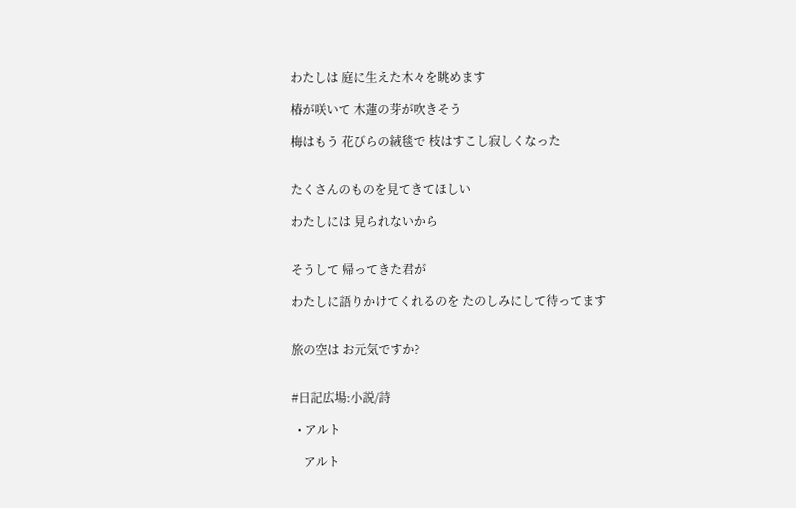わたしは 庭に生えた木々を眺めます

椿が咲いて 木蓮の芽が吹きそう

梅はもう 花びらの絨毯で 枝はすこし寂しくなった


たくさんのものを見てきてほしい

わたしには 見られないから


そうして 帰ってきた君が

わたしに語りかけてくれるのを たのしみにして待ってます


旅の空は お元気ですか?


#日記広場:小説/詩

  • アルト

    アルト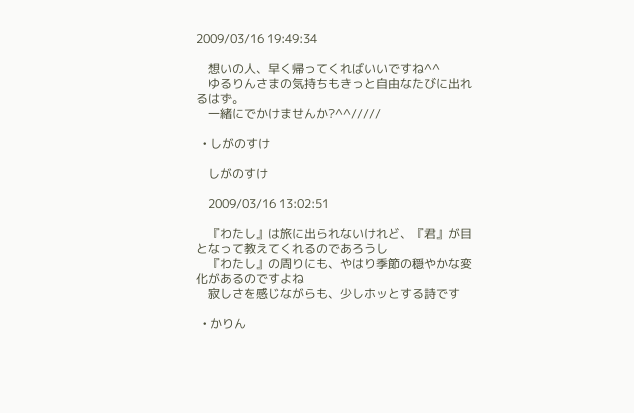2009/03/16 19:49:34

    想いの人、早く帰ってくればいいですね^^
    ゆるりんさまの気持ちもきっと自由なたびに出れるはず。
    一緒にでかけませんか?^^/////

  • しがのすけ

    しがのすけ

    2009/03/16 13:02:51

    『わたし』は旅に出られないけれど、『君』が目となって教えてくれるのであろうし
    『わたし』の周りにも、やはり季節の穏やかな変化があるのですよね
    寂しさを感じながらも、少しホッとする詩です

  • かりん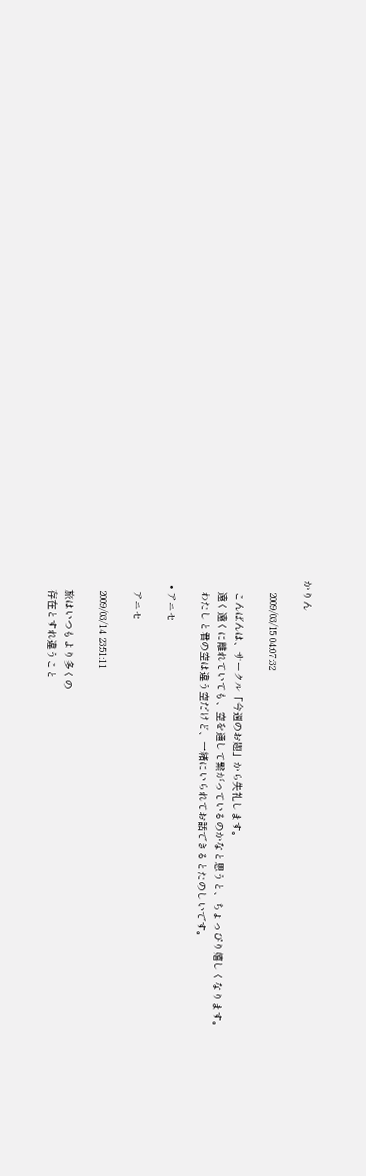かりん

    2009/03/15 04:07:32

    こんばんは、サークル「今週のお題」から失礼します。
    遠く遠くに離れていても、空を通して繋がっているのかなと思うと、ちょっぴり嬉しくなります。
    わたしと君の空は違う空だけど、一緒にいられてお話できるとたのしいです。

  • アニセ

    アニセ

    2009/03/14 23:51:11

    旅はいつもより多くの
    存在とすれ違うこと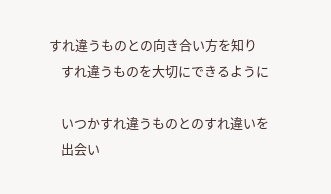すれ違うものとの向き合い方を知り
    すれ違うものを大切にできるように

    いつかすれ違うものとのすれ違いを
    出会い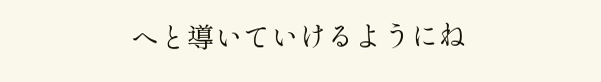へと導いていけるようにね